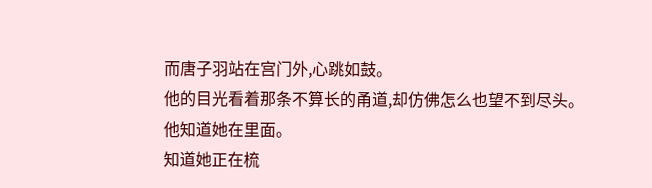而唐子羽站在宫门外,心跳如鼓。
他的目光看着那条不算长的甬道,却仿佛怎么也望不到尽头。
他知道她在里面。
知道她正在梳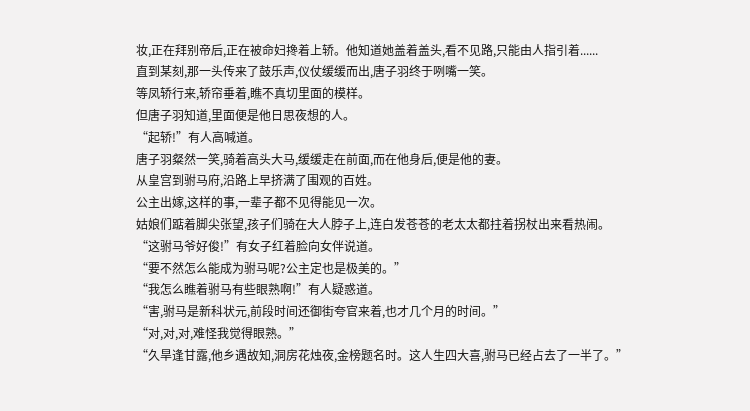妆,正在拜别帝后,正在被命妇搀着上轿。他知道她盖着盖头,看不见路,只能由人指引着......
直到某刻,那一头传来了鼓乐声,仪仗缓缓而出,唐子羽终于咧嘴一笑。
等凤轿行来,轿帘垂着,瞧不真切里面的模样。
但唐子羽知道,里面便是他日思夜想的人。
“起轿!”有人高喊道。
唐子羽粲然一笑,骑着高头大马,缓缓走在前面,而在他身后,便是他的妻。
从皇宫到驸马府,沿路上早挤满了围观的百姓。
公主出嫁,这样的事,一辈子都不见得能见一次。
姑娘们踮着脚尖张望,孩子们骑在大人脖子上,连白发苍苍的老太太都拄着拐杖出来看热闹。
“这驸马爷好俊!”有女子红着脸向女伴说道。
“要不然怎么能成为驸马呢?公主定也是极美的。”
“我怎么瞧着驸马有些眼熟啊!”有人疑惑道。
“害,驸马是新科状元,前段时间还御街夸官来着,也才几个月的时间。”
“对,对,对,难怪我觉得眼熟。”
“久旱逢甘露,他乡遇故知,洞房花烛夜,金榜题名时。这人生四大喜,驸马已经占去了一半了。”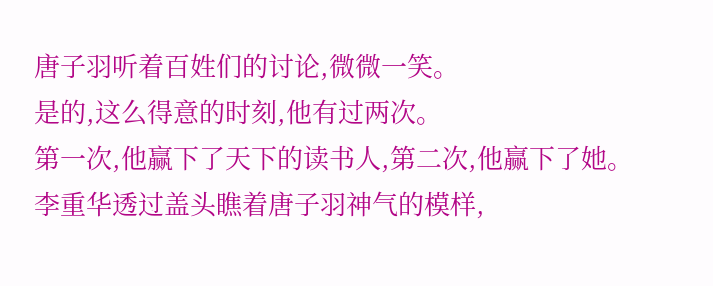唐子羽听着百姓们的讨论,微微一笑。
是的,这么得意的时刻,他有过两次。
第一次,他赢下了天下的读书人,第二次,他赢下了她。
李重华透过盖头瞧着唐子羽神气的模样,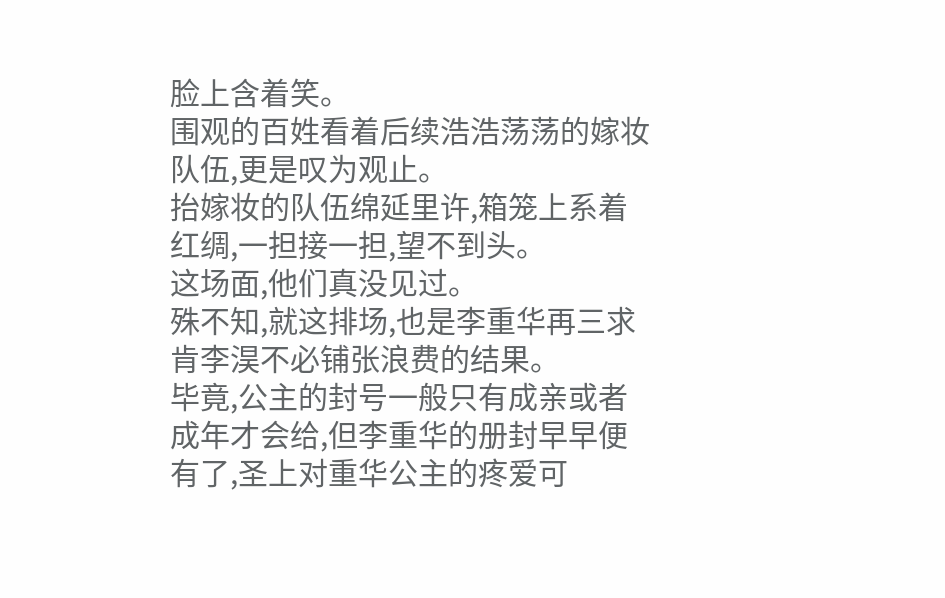脸上含着笑。
围观的百姓看着后续浩浩荡荡的嫁妆队伍,更是叹为观止。
抬嫁妆的队伍绵延里许,箱笼上系着红绸,一担接一担,望不到头。
这场面,他们真没见过。
殊不知,就这排场,也是李重华再三求肯李淏不必铺张浪费的结果。
毕竟,公主的封号一般只有成亲或者成年才会给,但李重华的册封早早便有了,圣上对重华公主的疼爱可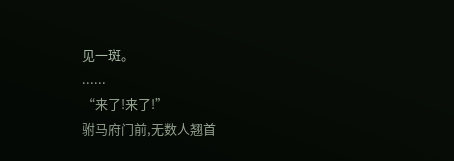见一斑。
......
“来了!来了!”
驸马府门前,无数人翘首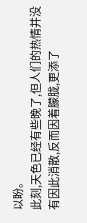以盼。
此刻,天色已经有些晚了,但人们的热情并没有因此消散,反而因着朦胧,更添了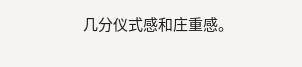几分仪式感和庄重感。